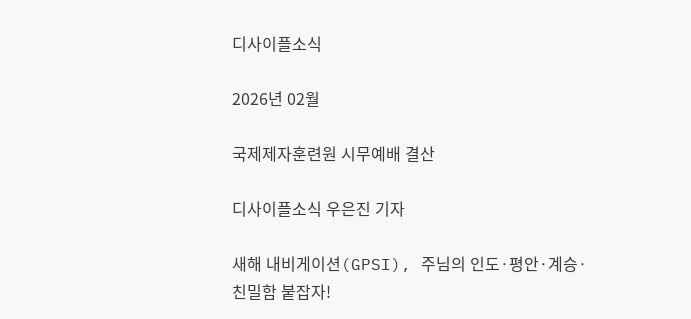디사이플소식

2026년 02월

국제제자훈련원 시무예배 결산

디사이플소식 우은진 기자

새해 내비게이션(GPSI), 주님의 인도·평안·계승·친밀함 붙잡자!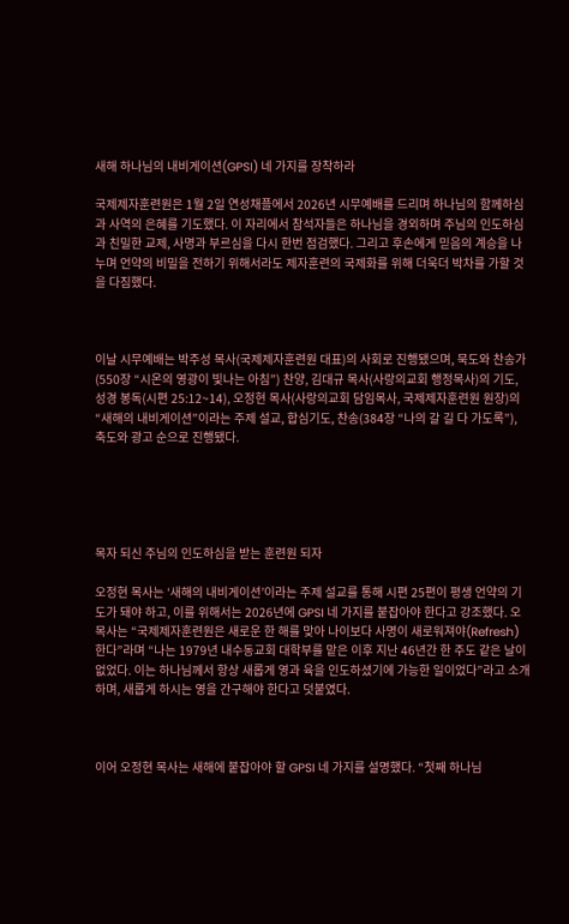새해 하나님의 내비게이션(GPSI) 네 가지를 장착하라

국제제자훈련원은 1월 2일 연성채플에서 2026년 시무예배를 드리며 하나님의 함께하심과 사역의 은혜를 기도했다. 이 자리에서 참석자들은 하나님을 경외하며 주님의 인도하심과 친밀한 교제, 사명과 부르심을 다시 한번 점검했다. 그리고 후손에게 믿음의 계승을 나누며 언약의 비밀을 전하기 위해서라도 제자훈련의 국제화를 위해 더욱더 박차를 가할 것을 다짐했다.



이날 시무예배는 박주성 목사(국제제자훈련원 대표)의 사회로 진행됐으며, 묵도와 찬송가(550장 “시온의 영광이 빛나는 아침”) 찬양, 김대규 목사(사랑의교회 행정목사)의 기도, 성경 봉독(시편 25:12~14), 오정현 목사(사랑의교회 담임목사, 국제제자훈련원 원장)의 “새해의 내비게이션”이라는 주제 설교, 합심기도, 찬송(384장 “나의 갈 길 다 가도록”), 축도와 광고 순으로 진행됐다.





목자 되신 주님의 인도하심을 받는 훈련원 되자

오정현 목사는 ‘새해의 내비게이션’이라는 주제 설교를 통해 시편 25편이 평생 언약의 기도가 돼야 하고, 이를 위해서는 2026년에 GPSI 네 가지를 붙잡아야 한다고 강조했다. 오 목사는 “국제제자훈련원은 새로운 한 해를 맞아 나이보다 사명이 새로워져야(Refresh) 한다”라며 “나는 1979년 내수동교회 대학부를 맡은 이후 지난 46년간 한 주도 같은 날이 없었다. 이는 하나님께서 항상 새롭게 영과 육을 인도하셨기에 가능한 일이었다”라고 소개하며, 새롭게 하시는 영을 간구해야 한다고 덧붙였다.



이어 오정현 목사는 새해에 붙잡아야 할 GPSI 네 가지를 설명했다. “첫째 하나님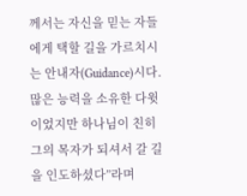께서는 자신을 믿는 자들에게 택할 길을 가르치시는 안내자(Guidance)시다. 많은 능력을 소유한 다윗이었지만 하나님이 친히 그의 목자가 되셔서 갈 길을 인도하셨다”라며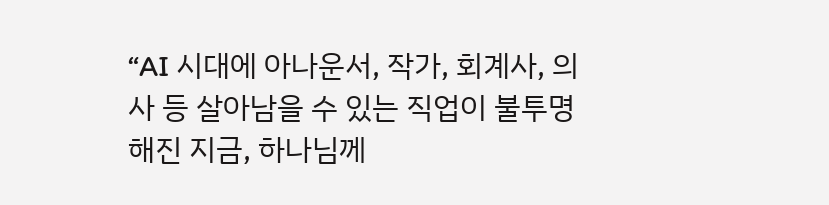“AI 시대에 아나운서, 작가, 회계사, 의사 등 살아남을 수 있는 직업이 불투명해진 지금, 하나님께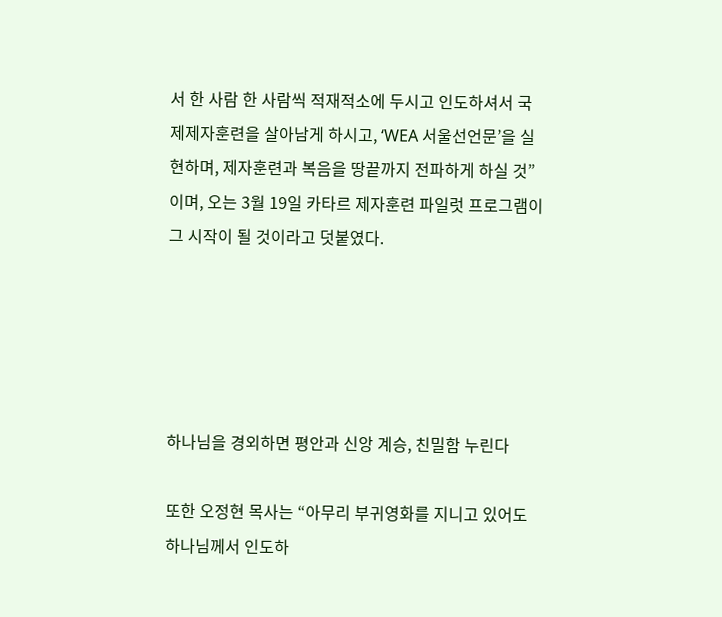서 한 사람 한 사람씩 적재적소에 두시고 인도하셔서 국제제자훈련을 살아남게 하시고, ‘WEA 서울선언문’을 실현하며, 제자훈련과 복음을 땅끝까지 전파하게 하실 것”이며, 오는 3월 19일 카타르 제자훈련 파일럿 프로그램이 그 시작이 될 것이라고 덧붙였다.





하나님을 경외하면 평안과 신앙 계승, 친밀함 누린다

또한 오정현 목사는 “아무리 부귀영화를 지니고 있어도 하나님께서 인도하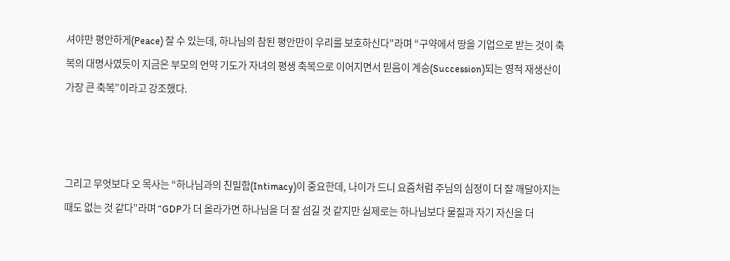셔야만 평안하게(Peace) 잘 수 있는데, 하나님의 참된 평안만이 우리를 보호하신다”라며 “구약에서 땅을 기업으로 받는 것이 축복의 대명사였듯이 지금은 부모의 언약 기도가 자녀의 평생 축복으로 이어지면서 믿음이 계승(Succession)되는 영적 재생산이 가장 큰 축복”이라고 강조했다.



그리고 무엇보다 오 목사는 “하나님과의 친밀함(Intimacy)이 중요한데, 나이가 드니 요즘처럼 주님의 심정이 더 잘 깨달아지는 때도 없는 것 같다”라며 “GDP가 더 올라가면 하나님을 더 잘 섬길 것 같지만 실제로는 하나님보다 물질과 자기 자신을 더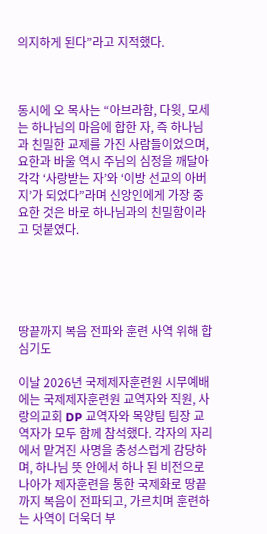의지하게 된다”라고 지적했다.



동시에 오 목사는 “아브라함, 다윗, 모세는 하나님의 마음에 합한 자, 즉 하나님과 친밀한 교제를 가진 사람들이었으며, 요한과 바울 역시 주님의 심정을 깨달아 각각 ‘사랑받는 자’와 ‘이방 선교의 아버지’가 되었다”라며 신앙인에게 가장 중요한 것은 바로 하나님과의 친밀함이라고 덧붙였다.





땅끝까지 복음 전파와 훈련 사역 위해 합심기도

이날 2026년 국제제자훈련원 시무예배에는 국제제자훈련원 교역자와 직원, 사랑의교회 DP 교역자와 목양팀 팀장 교역자가 모두 함께 참석했다. 각자의 자리에서 맡겨진 사명을 충성스럽게 감당하며, 하나님 뜻 안에서 하나 된 비전으로 나아가 제자훈련을 통한 국제화로 땅끝까지 복음이 전파되고, 가르치며 훈련하는 사역이 더욱더 부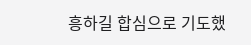흥하길 합심으로 기도했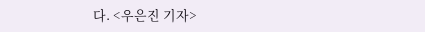다. <우은진 기자>